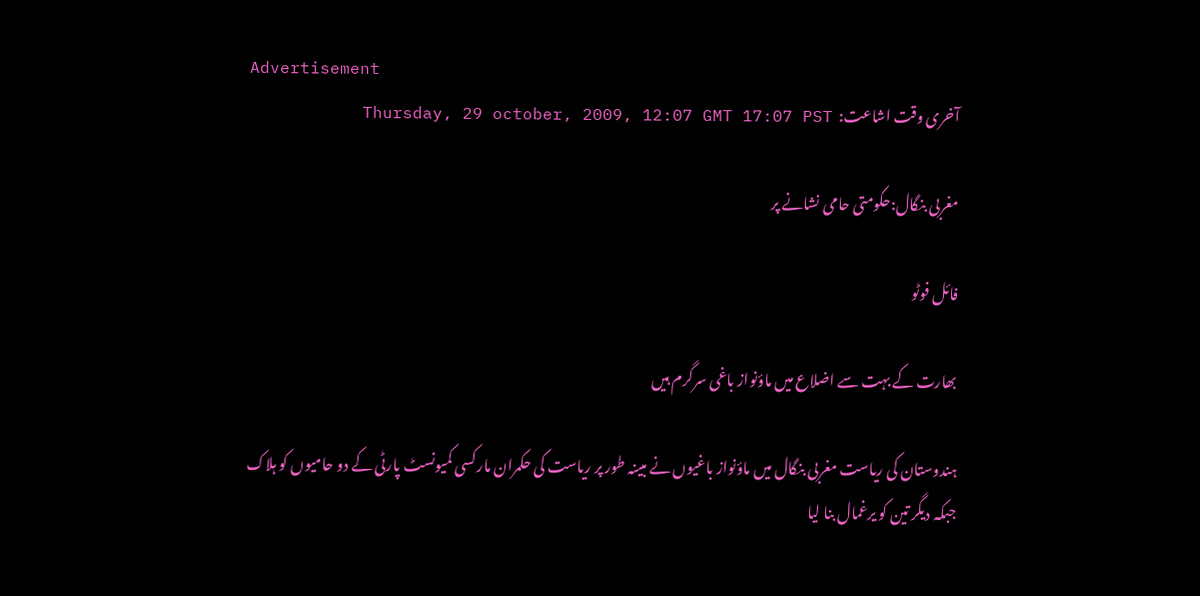Advertisement
آخری وقت اشاعت:  Thursday, 29 october, 2009, 12:07 GMT 17:07 PST

مغربی بنگال:حکومتی حامی نشانے پر

فائل فوٹو

بھارت کے بہت سے اضلاع میں ماؤنواز باغی سرگرم ہیں

ہندوستان کی ریاست مغربی بنگال میں ماؤنواز باغیوں نے مبینہ طور پر ریاست کی حکمران مارکسی کمیونسٹ پارٹی کے دو حامیوں کو ہلاک جبکہ دیگر تین کو یرغمال بنا لیا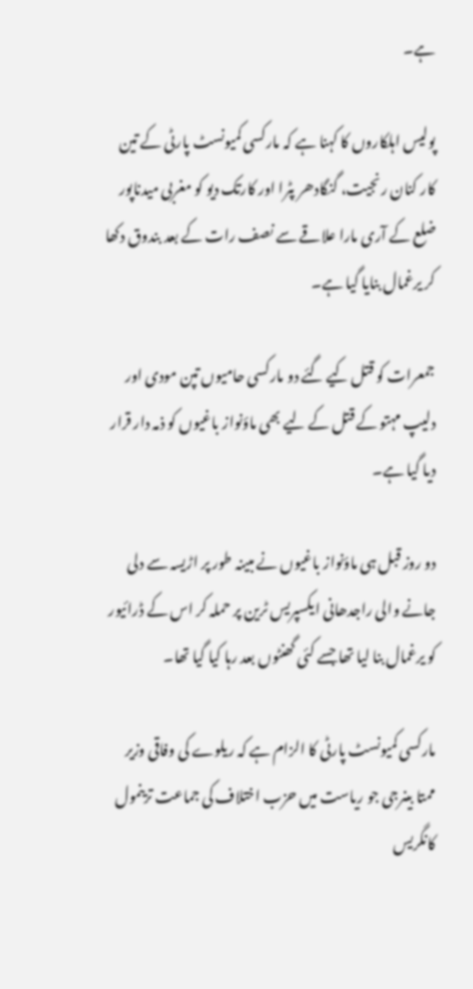ہے۔

پولیس اہلکاروں کا کہنا ہے کہ مارکسی کمیونسٹ پارٹی کے تین کار کنان رنجیت، گنگادھر پٹرا اور کارتک دیو کو مغربی میدناپور ضلع کے آری مارا علاقے سے نصف رات کے بعد بندوق دکھا کر یرغمال بنایا گیا ہے۔

جمعرات کو قتل کیے گئے دو مارکسی حامیوں تپن مودی اور دلیپ مہتو کے قتل کے لیے بھی ماؤنواز باغیوں کو ذمہ دار قرار دیا گیا ہے۔

دو روز قبل ہی ماؤنواز باغیوں نے مبینہ طور پر اڑیسہ سے دلی جانے والی راجدھانی ایکسپریس ٹرین پر حملہ کر اس کے ڈرائیور کو یرغمال بنا لیا تھا جسے کئی گھنٹوں بعد رہا کیا گيا تھا۔

مارکسی کمیونسٹ پارٹی کا الزام ہے کہ ریلوے کی وفاقی وزیر ممتا بینرجی جو ریاست ميں حزب اختلاف کی جماعت ترینمول کانگریس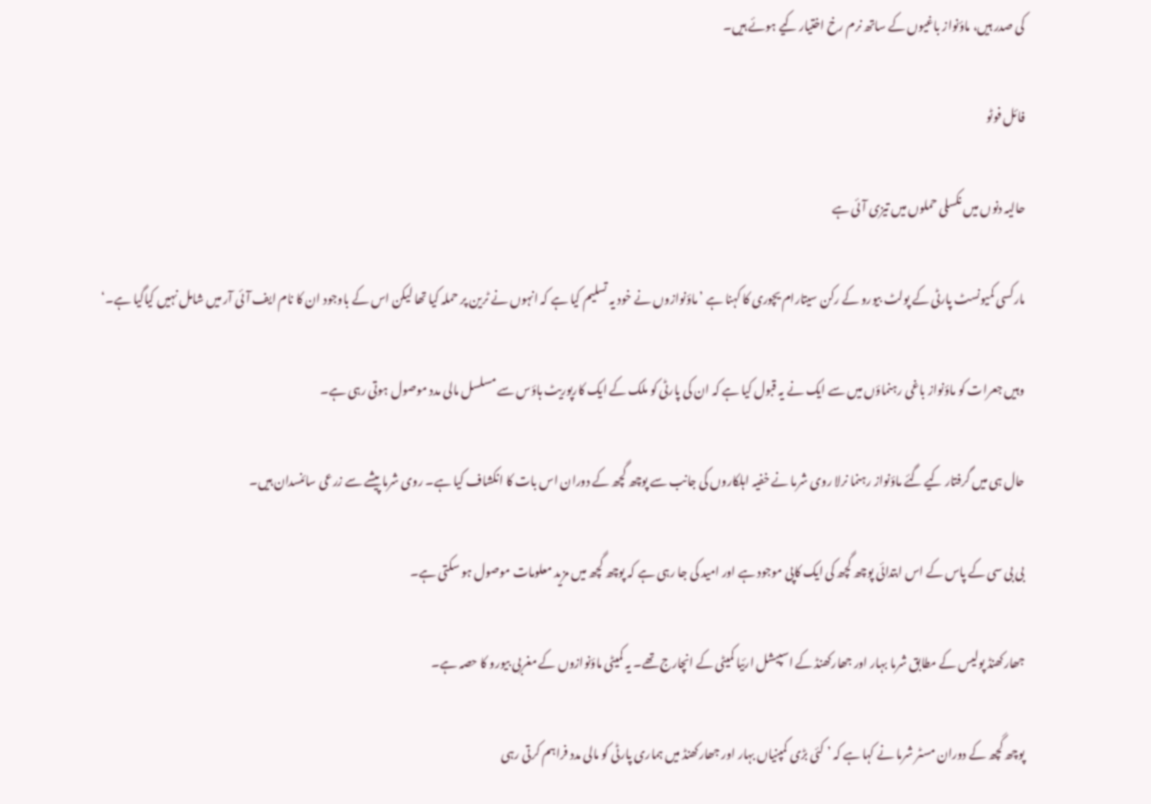کی صدر ہیں، ماؤنواز باغیوں کے ساتھ نرم رخ اختیار کیے ہوئے ہیں۔

فائل فوٹو

حالیہ دنوں میں نکسلی حملوں میں تیزی آئی ہے

مارکسی کمیونسٹ پارٹی کے پولٹ بیورو کے رکن سیتارام یچوری کا کہنا ہے ’ماؤنوازوں نے خود یہ تسلیم کیا ہے کہ انہوں نے ٹرین پر حملہ کیا تھا لیکن اس کے باوجود ان کا نام ایف آئی آر میں شامل نہیں کیاگیا ہے۔‘

وہيں جعرات کو ماؤنواز باغی رہنماؤں ميں سے ایک نے یہ قبول کیا ہے کہ ان کی پارٹی کو ملک کے ایک کارپوریٹ ہاؤس سے مسلسل مالی مدد موصول ہوتی رہی ہے۔

حال ہی میں گرفتار کیے گئے ماؤنواز رہنما نرلا روی شرما نے خفیہ اہلکاروں کی جانب سے پوچھ گچھ کے دوران اس بات کا انکشاف کیا ہے۔ روی شرما پیشے سے زرعی سائنسدان ہیں۔

بی بی سی کے پاس کے اس ابتدائی پوچھ گچھ کی ایک کاپی موجود ہے اور امید کی جا رہی ہے کہ پوچھ گچھ میں مزید معلومات موصول ہو سکتی ہے۔

جھارکھنڈ پولیس کے مطابق شرما بہار اور جھارکھنڈ کے اسپیشل ارئیا کمیٹی کے انچارج تھے۔ یہ کمیٹی ماؤنوازوں کے مغربی بیورو کا حصہ ہے۔

پوچھ گچھ کے دوران مسٹر شرما نے کہا ہے کہ ’ کئی بڑی کمپنیاں بہار اور جھارکھنڈ میں ہماری پارٹی کو مالی مدد فراہم کرتی رہی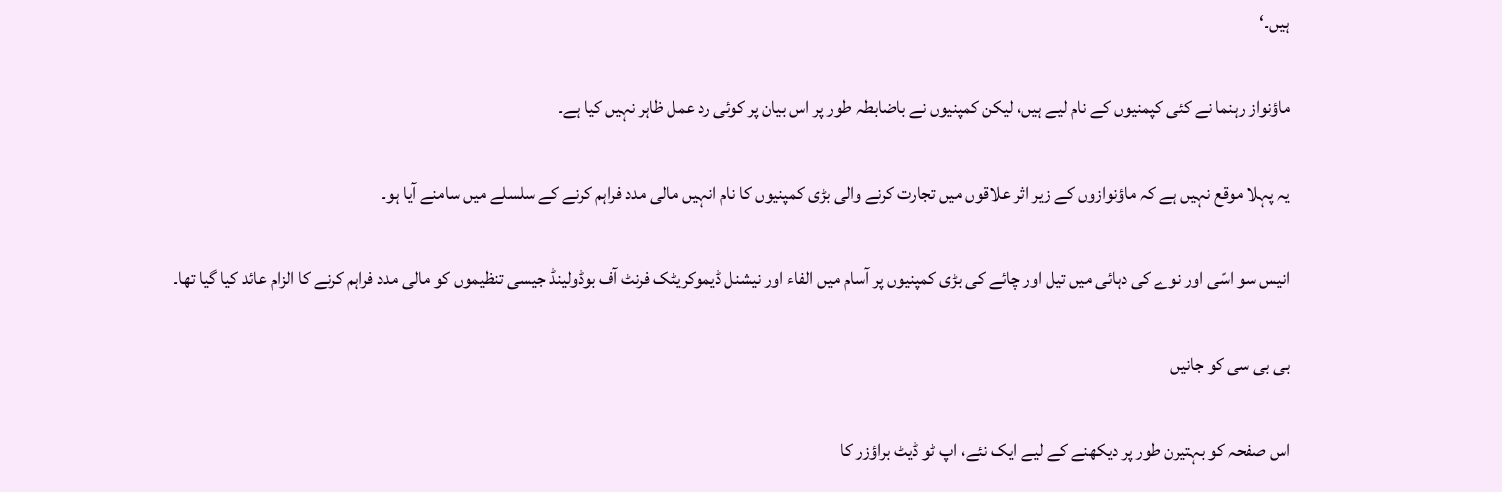ہیں۔‘

ماؤنواز رہنما نے کئی کپمنیوں کے نام لیے ہیں، لیکن کمپنیوں نے باضابطہ طور پر اس بیان پر کوئی رد عمل ظاہر نہيں کیا ہے۔

یہ پہلا موقع نہیں ہے کہ ماؤنوازوں کے زیر اثر علاقوں میں تجارت کرنے والی بڑی کمپنیوں کا نام انہیں مالی مدد فراہم کرنے کے سلسلے میں سامنے آيا ہو۔

انیس سو اسّی اور نوے کی دہائی میں تیل اور چائے کی بڑی کمپنیوں پر آسام میں الفاء اور نیشنل ڈیموکریٹک فرنٹ آف بوڈولینڈ جیسی تنظیموں کو مالی مدد فراہم کرنے کا الزام عائد کیا گیا تھا۔

بی بی سی کو جانیں

اس صفحہ کو بہتیرن طور پر دیکھنے کے لیے ایک نئے، اپ ٹو ڈیٹ براؤزر کا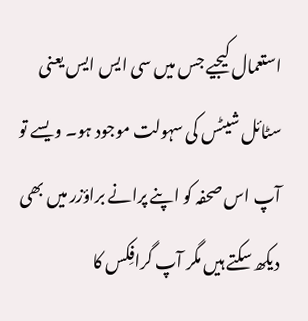استعمال کیجیے جس میں سی ایس ایس یعنی سٹائل شیٹس کی سہولت موجود ہو۔ ویسے تو آپ اس صحفہ کو اپنے پرانے براؤزر میں بھی دیکھ سکتے ہیں مگر آپ گرافِکس کا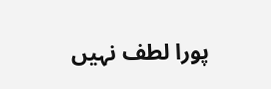پورا لطف نہیں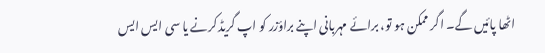اٹھا پائیں گے۔ اگر ممکن ہو تو، برائے مہربانی اپنے براؤزر کو اپ گریڈ کرنے یا سی ایس ایس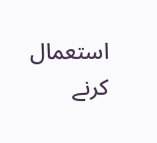استعمال کرنے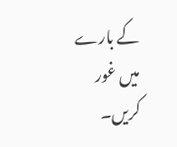کے بارے میں غور کریں۔